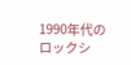1990年代のロックシ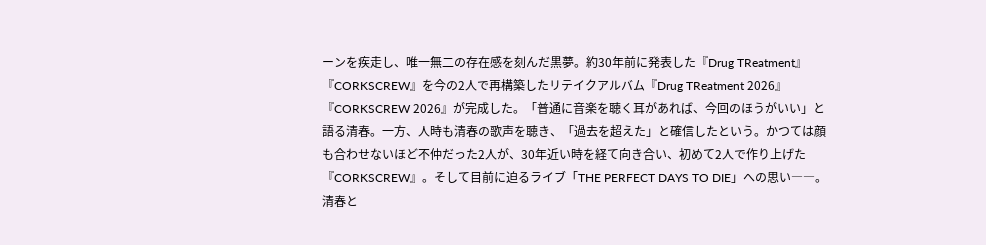ーンを疾走し、唯一無二の存在感を刻んだ黒夢。約30年前に発表した『Drug TReatment』『CORKSCREW』を今の2人で再構築したリテイクアルバム『Drug TReatment 2026』『CORKSCREW 2026』が完成した。「普通に音楽を聴く耳があれば、今回のほうがいい」と語る清春。一方、人時も清春の歌声を聴き、「過去を超えた」と確信したという。かつては顔も合わせないほど不仲だった2人が、30年近い時を経て向き合い、初めて2人で作り上げた『CORKSCREW』。そして目前に迫るライブ「THE PERFECT DAYS TO DIE」への思い――。清春と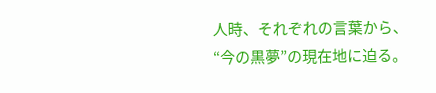人時、それぞれの言葉から、“今の黒夢”の現在地に迫る。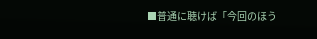■普通に聴けば「今回のほう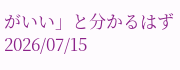がいい」と分かるはず
2026/07/15